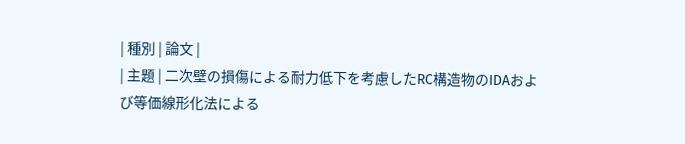| 種別 | 論文 |
| 主題 | 二次壁の損傷による耐力低下を考慮したRC構造物のIDAおよび等価線形化法による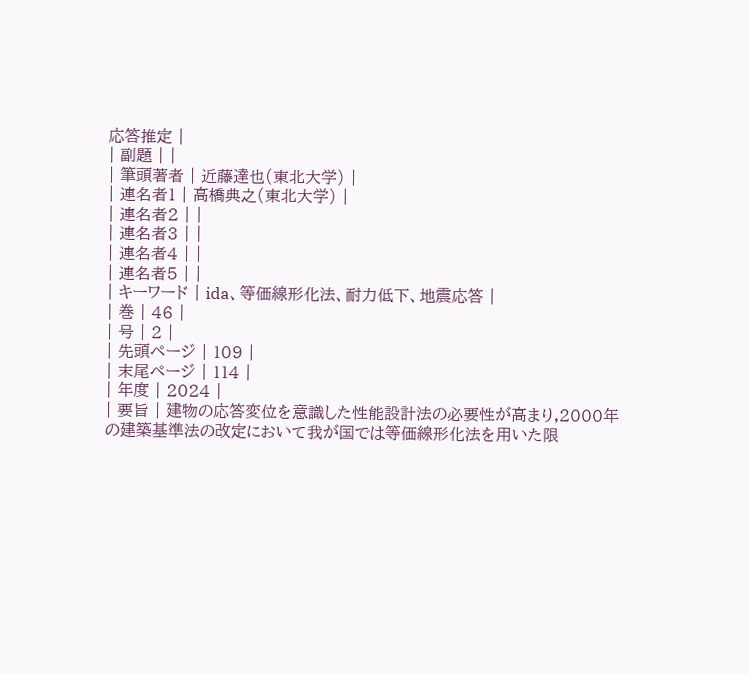応答推定 |
| 副題 | |
| 筆頭著者 | 近藤達也(東北大学) |
| 連名者1 | 高橋典之(東北大学) |
| 連名者2 | |
| 連名者3 | |
| 連名者4 | |
| 連名者5 | |
| キーワード | ida、等価線形化法、耐力低下、地震応答 |
| 巻 | 46 |
| 号 | 2 |
| 先頭ページ | 109 |
| 末尾ページ | 114 |
| 年度 | 2024 |
| 要旨 | 建物の応答変位を意識した性能設計法の必要性が高まり,2000年の建築基準法の改定において我が国では等価線形化法を用いた限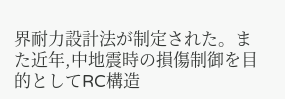界耐力設計法が制定された。また近年,中地震時の損傷制御を目的としてRC構造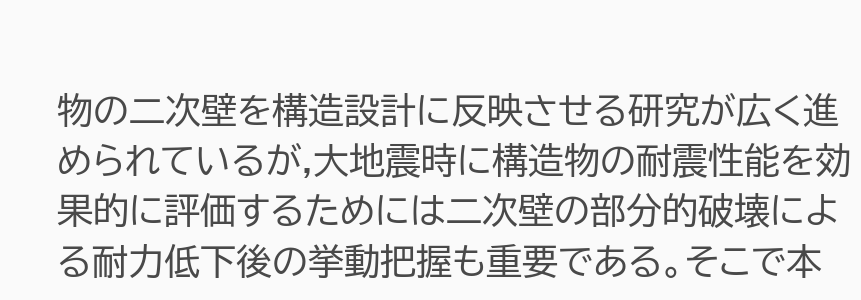物の二次壁を構造設計に反映させる研究が広く進められているが,大地震時に構造物の耐震性能を効果的に評価するためには二次壁の部分的破壊による耐力低下後の挙動把握も重要である。そこで本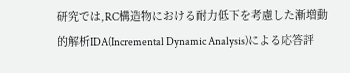研究では,RC構造物における耐力低下を考慮した漸増動的解析IDA(Incremental Dynamic Analysis)による応答評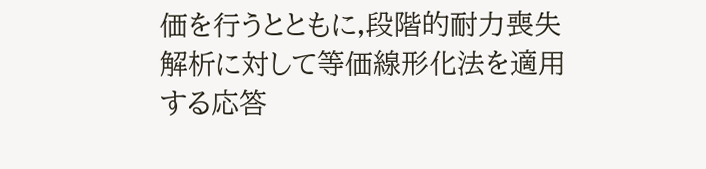価を行うとともに,段階的耐力喪失解析に対して等価線形化法を適用する応答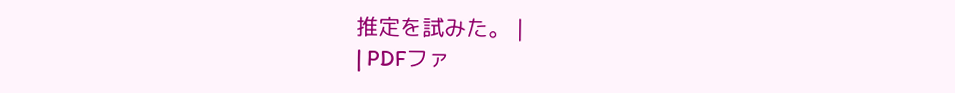推定を試みた。 |
| PDFファ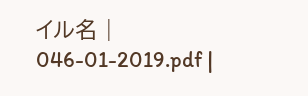イル名 | 046-01-2019.pdf |